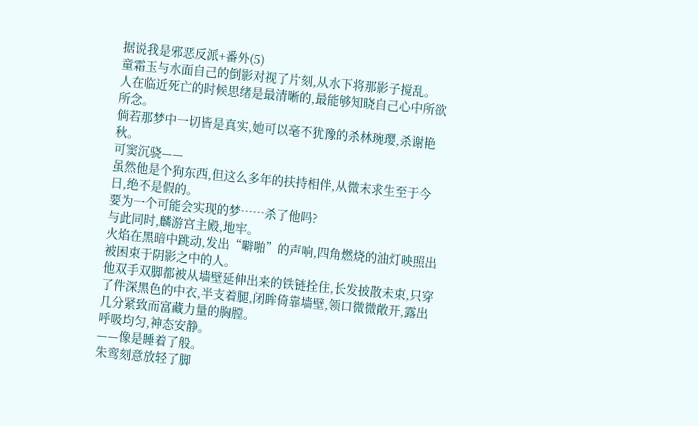据说我是邪恶反派+番外(5)
童霜玉与水面自己的倒影对视了片刻,从水下将那影子搅乱。
人在临近死亡的时候思绪是最清晰的,最能够知晓自己心中所欲所念。
倘若那梦中一切皆是真实,她可以毫不犹豫的杀林琬璎,杀谢艳秋。
可窦沉骁——
虽然他是个狗东西,但这么多年的扶持相伴,从微末求生至于今日,绝不是假的。
要为一个可能会实现的梦……杀了他吗?
与此同时,麟游宫主殿,地牢。
火焰在黑暗中跳动,发出“噼啪”的声响,四角燃烧的油灯映照出被困束于阴影之中的人。
他双手双脚都被从墙壁延伸出来的铁链拴住,长发披散未束,只穿了件深黑色的中衣,半支着腿,闭眸倚靠墙壁,领口微微敞开,露出几分紧致而富藏力量的胸膛。
呼吸均匀,神态安静。
——像是睡着了般。
朱鸾刻意放轻了脚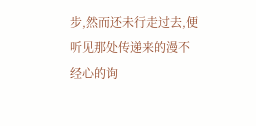步,然而还未行走过去,便听见那处传递来的漫不经心的询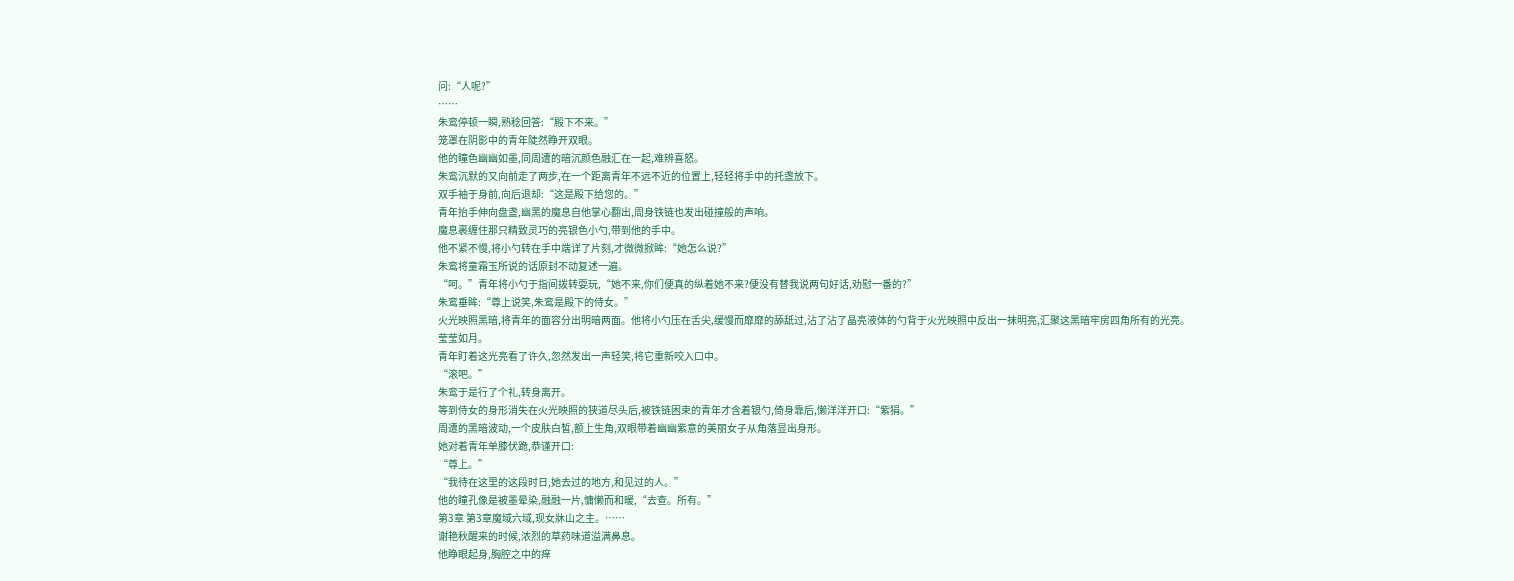问:“人呢?”
……
朱鸾停顿一瞬,熟稔回答:“殿下不来。”
笼罩在阴影中的青年陡然睁开双眼。
他的瞳色幽幽如墨,同周遭的暗沉颜色融汇在一起,难辨喜怒。
朱鸾沉默的又向前走了两步,在一个距离青年不远不近的位置上,轻轻将手中的托盏放下。
双手袖于身前,向后退却:“这是殿下给您的。”
青年抬手伸向盘盏,幽黑的魔息自他掌心翻出,周身铁链也发出碰撞般的声响。
魔息裹缠住那只精致灵巧的亮银色小勺,带到他的手中。
他不紧不慢,将小勺转在手中端详了片刻,才微微掀眸:“她怎么说?”
朱鸾将童霜玉所说的话原封不动复述一遍。
“呵。”青年将小勺于指间拨转耍玩,“她不来,你们便真的纵着她不来?便没有替我说两句好话,劝慰一番的?”
朱鸾垂眸:“尊上说笑,朱鸾是殿下的侍女。”
火光映照黑暗,将青年的面容分出明暗两面。他将小勺压在舌尖,缓慢而靡靡的舔舐过,沾了沾了晶亮液体的勺背于火光映照中反出一抹明亮,汇聚这黑暗牢房四角所有的光亮。
莹莹如月。
青年盯着这光亮看了许久,忽然发出一声轻笑,将它重新咬入口中。
“滚吧。”
朱鸾于是行了个礼,转身离开。
等到侍女的身形消失在火光映照的狭道尽头后,被铁链困束的青年才含着银勺,倚身靠后,懒洋洋开口:“紫狷。”
周遭的黑暗波动,一个皮肤白皙,额上生角,双眼带着幽幽紫意的美丽女子从角落显出身形。
她对着青年单膝伏跪,恭谨开口:
“尊上。”
“我待在这里的这段时日,她去过的地方,和见过的人。”
他的瞳孔像是被墨晕染,融融一片,慵懒而和暖,“去查。所有。”
第3章 第3章魔域六域,现女牀山之主。……
谢艳秋醒来的时候,浓烈的草药味道溢满鼻息。
他睁眼起身,胸腔之中的痒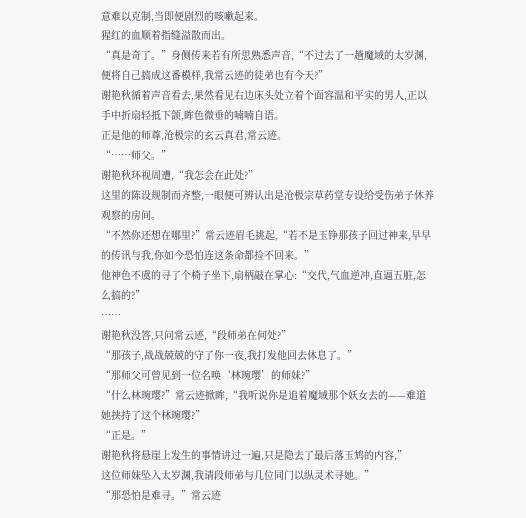意难以克制,当即便剧烈的咳嗽起来。
猩红的血顺着指缝溢散而出。
“真是奇了。”身侧传来若有所思熟悉声音,“不过去了一趟魔域的太岁渊,便将自己搞成这番模样,我常云迹的徒弟也有今天?”
谢艳秋循着声音看去,果然看见右边床头处立着个面容温和平实的男人,正以手中折扇轻抵下颌,眸色微垂的喃喃自语。
正是他的师尊,沧极宗的玄云真君,常云迹。
“……师父。”
谢艳秋环视周遭,“我怎会在此处?”
这里的陈设规制而齐整,一眼便可辨认出是沧极宗草药堂专设给受伤弟子休养观察的房间。
“不然你还想在哪里?”常云迹眉毛挑起,“若不是玉铮那孩子回过神来,早早的传讯与我,你如今恐怕连这条命都捡不回来。”
他神色不虞的寻了个椅子坐下,扇柄敲在掌心:“交代,气血逆冲,直逼五脏,怎么搞的?”
……
谢艳秋没答,只问常云迹,“段师弟在何处?”
“那孩子,战战兢兢的守了你一夜,我打发他回去休息了。”
“那师父可曾见到一位名唤‘林琬璎’的师妹?”
“什么林琬璎?”常云迹掀眸,“我听说你是追着魔域那个妖女去的——难道她挟持了这个林琬璎?”
“正是。”
谢艳秋将悬崖上发生的事情讲过一遍,只是隐去了最后落玉鸩的内容,”
这位师妹坠入太岁渊,我请段师弟与几位同门以纵灵术寻她。”
“那恐怕是难寻。”常云迹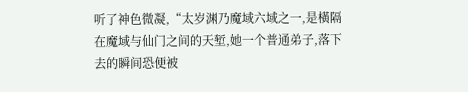听了神色微凝,“太岁渊乃魔域六域之一,是橫隔在魔域与仙门之间的天堑,她一个普通弟子,落下去的瞬间恐便被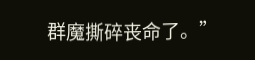群魔撕碎丧命了。”